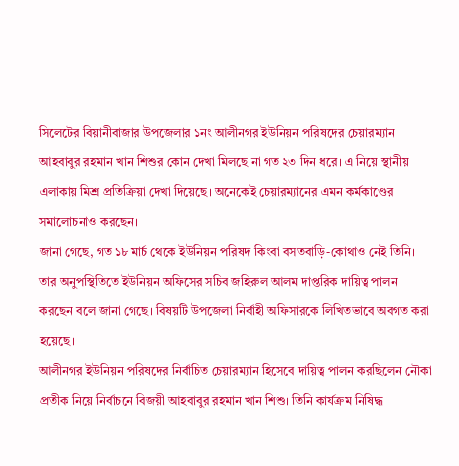সিলেটের বিয়ানীবাজার উপজেলার ১নং আলীনগর ইউনিয়ন পরিষদের চেয়ারম্যান আহবাবুর রহমান খান শিশুর কোন দেখা মিলছে না গত ২৩ দিন ধরে। এ নিয়ে স্থানীয় এলাকায় মিশ্র প্রতিক্রিয়া দেখা দিয়েছে। অনেকেই চেয়ারম্যানের এমন কর্মকাণ্ডের সমালোচনাও করছেন।
জানা গেছে, গত ১৮ মার্চ থেকে ইউনিয়ন পরিষদ কিংবা বসতবাড়ি-কোথাও নেই তিনি। তার অনুপস্থিতিতে ইউনিয়ন অফিসের সচিব জহিরুল আলম দাপ্তরিক দায়িত্ব পালন করছেন বলে জানা গেছে। বিষয়টি উপজেলা নির্বাহী অফিসারকে লিখিতভাবে অবগত করা হয়েছে।
আলীনগর ইউনিয়ন পরিষদের নির্বাচিত চেয়ারম্যান হিসেবে দায়িত্ব পালন করছিলেন নৌকা প্রতীক নিয়ে নির্বাচনে বিজয়ী আহবাবুর রহমান খান শিশু। তিনি কার্যক্রম নিষিদ্ধ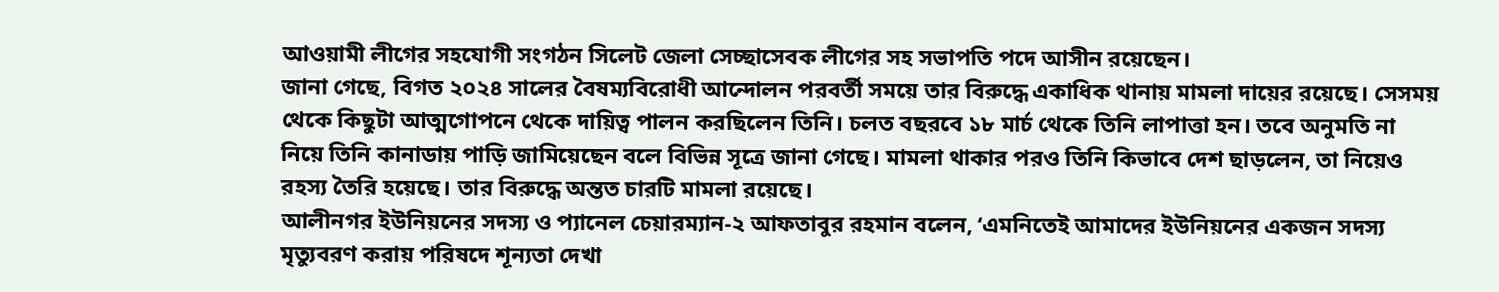আওয়ামী লীগের সহযোগী সংগঠন সিলেট জেলা সেচ্ছাসেবক লীগের সহ সভাপতি পদে আসীন রয়েছেন।
জানা গেছে, বিগত ২০২৪ সালের বৈষম্যবিরোধী আন্দোলন পরবর্তী সময়ে তার বিরুদ্ধে একাধিক থানায় মামলা দায়ের রয়েছে। সেসময় থেকে কিছুটা আত্মগোপনে থেকে দায়িত্ব পালন করছিলেন তিনি। চলত বছরবে ১৮ মার্চ থেকে তিনি লাপাত্তা হন। তবে অনুমতি না নিয়ে তিনি কানাডায় পাড়ি জামিয়েছেন বলে বিভিন্ন সূত্রে জানা গেছে। মামলা থাকার পরও তিনি কিভাবে দেশ ছাড়লেন, তা নিয়েও রহস্য তৈরি হয়েছে। তার বিরুদ্ধে অন্তত চারটি মামলা রয়েছে।
আলীনগর ইউনিয়নের সদস্য ও প্যানেল চেয়ারম্যান-২ আফতাবুর রহমান বলেন, ‘এমনিতেই আমাদের ইউনিয়নের একজন সদস্য মৃত্যুবরণ করায় পরিষদে শূন্যতা দেখা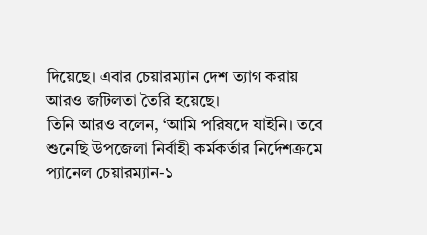দিয়েছে। এবার চেয়ারম্যান দেশ ত্যাগ করায় আরও জটিলতা তৈরি হয়েছে।
তিনি আরও বলেন, ‘আমি পরিষদে যাইনি। তবে শুনেছি উপজেলা নির্বাহী কর্মকর্তার নির্দেশক্রমে প্যানেল চেয়ারম্যান-১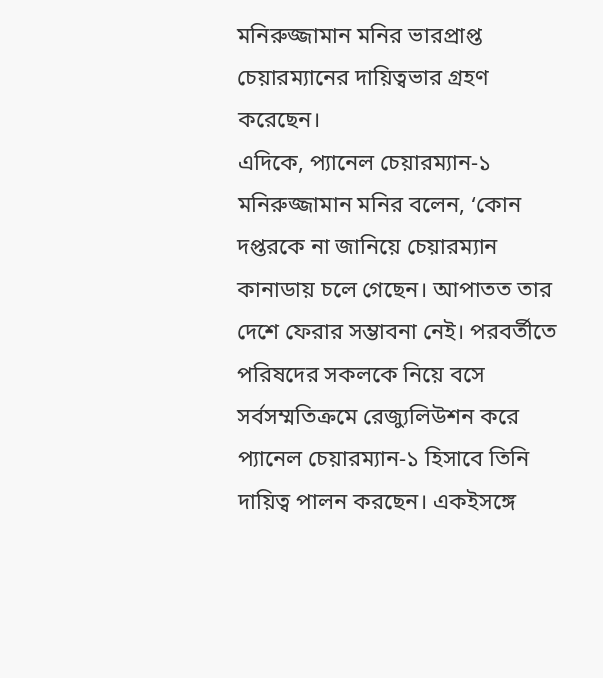মনিরুজ্জামান মনির ভারপ্রাপ্ত চেয়ারম্যানের দায়িত্বভার গ্রহণ করেছেন।
এদিকে, প্যানেল চেয়ারম্যান-১ মনিরুজ্জামান মনির বলেন, ‘কোন দপ্তরকে না জানিয়ে চেয়ারম্যান কানাডায় চলে গেছেন। আপাতত তার দেশে ফেরার সম্ভাবনা নেই। পরবর্তীতে পরিষদের সকলকে নিয়ে বসে সর্বসম্মতিক্রমে রেজ্যুলিউশন করে প্যানেল চেয়ারম্যান-১ হিসাবে তিনি দায়িত্ব পালন করছেন। একইসঙ্গে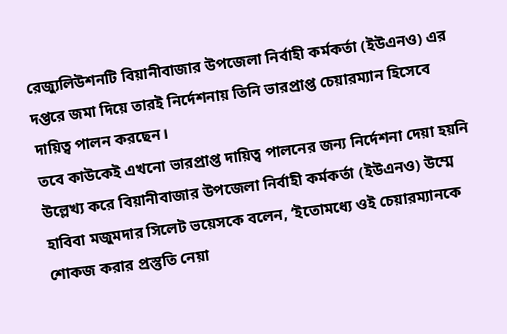রেজ্যুলিউশনটি বিয়ানীবাজার উপজেলা নির্বাহী কর্মকর্তা (ইউএনও) এর দপ্তরে জমা দিয়ে তারই নির্দেশনায় তিনি ভারপ্রাপ্ত চেয়ারম্যান হিসেবে দায়িত্ব পালন করছেন।
তবে কাউকেই এখনো ভারপ্রাপ্ত দায়িত্ব পালনের জন্য নির্দেশনা দেয়া হয়নি উল্লেখ্য করে বিয়ানীবাজার উপজেলা নির্বাহী কর্মকর্তা (ইউএনও) উম্মে হাবিবা মজুমদার সিলেট ভয়েসকে বলেন, ‘ইতোমধ্যে ওই চেয়ারম্যানকে শোকজ করার প্রস্তুতি নেয়া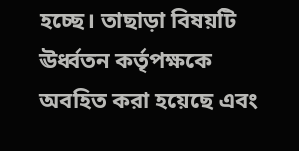হচ্ছে। তাছাড়া বিষয়টি ঊর্ধ্বতন কর্তৃপক্ষকে অবহিত করা হয়েছে এবং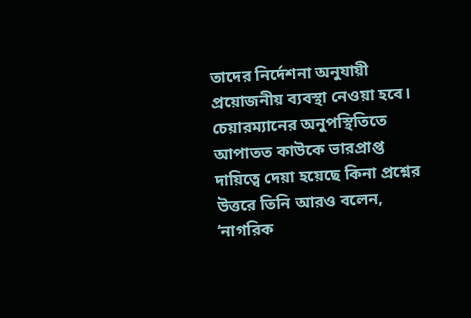তাদের নির্দেশনা অনুযায়ী প্রয়োজনীয় ব্যবস্থা নেওয়া হবে।
চেয়ারম্যানের অনুপস্থিতিতে আপাতত কাউকে ভারপ্রাপ্ত দায়িত্বে দেয়া হয়েছে কিনা প্রশ্নের উত্তরে তিনি আরও বলেন, ‘নাগরিক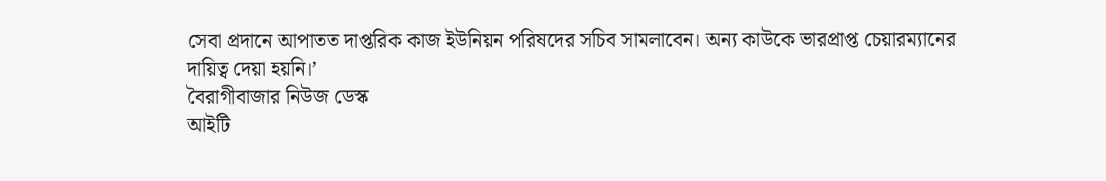সেবা প্রদানে আপাতত দাপ্তরিক কাজ ইউনিয়ন পরিষদের সচিব সামলাবেন। অন্য কাউকে ভারপ্রাপ্ত চেয়ারম্যানের দায়িত্ব দেয়া হয়নি।’
বৈরাগীবাজার নিউজ ডেস্ক
আইটি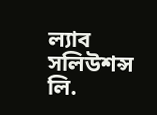ল্যাব সলিউশন্স লি.